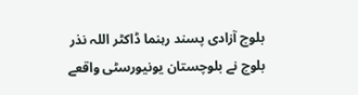بلوچ آزادی پسند رہنما ڈاکٹر اللہ نذر بلوچ نے بلوچستان یونیورسٹی واقعے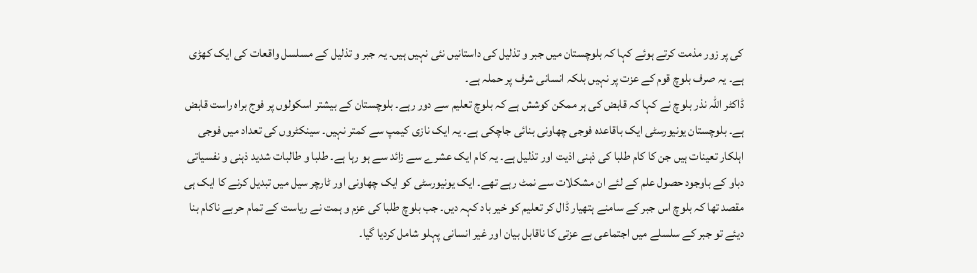کی پر زور مذمت کرتے ہوئے کہا کہ بلوچستان میں جبر و تذلیل کی داستانیں نئی نہیں ہیں۔ یہ جبر و تذلیل کے مسلسل واقعات کی ایک کھڑی ہے۔ یہ صرف بلوچ قوم کے عزت پر نہیں بلکہ انسانی شرف پر حملہ ہے۔
ڈاکٹر اللہ نذر بلوچ نے کہا کہ قابض کی ہر ممکن کوشش ہے کہ بلوچ تعلیم سے دور رہے۔ بلوچستان کے بیشتر اسکولوں پر فوج براہ راست قابض ہے۔ بلوچستان یونیورسٹی ایک باقاعدہ فوجی چھاونی بنائی جاچکی ہے۔ یہ ایک نازی کیمپ سے کمتر نہیں۔ سینکٹروں کی تعداد میں فوجی اہلکار تعینات ہیں جن کا کام طلبا کی ذہنی اذیت اور تذلیل ہے۔ یہ کام ایک عشرے سے زائد سے ہو رہا ہے۔ طلبا و طالبات شدید ذہنی و نفسیاتی دباو کے باوجود حصول علم کے لئے ان مشکلات سے نمٹ رہے تھے۔ ایک یونیورسٹی کو ایک چھاونی اور ٹارچر سیل میں تبدیل کرنے کا ایک ہی مقصد تھا کہ بلوچ اس جبر کے سامنے ہتھیار ڈال کر تعلیم کو خیر باد کہہ دیں۔ جب بلوچ طلبا کی عزم و ہمت نے ریاست کے تمام حربے ناکام بنا دیئے تو جبر کے سلسلے میں اجتماعی بے عزتی کا ناقابل بیان اور غیر انسانی پہلو شامل کردیا گیا۔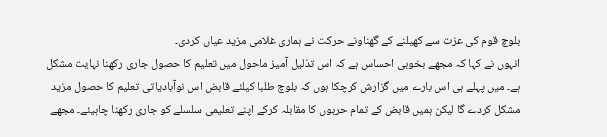بلوچ قوم کی عزت سے کھیلنے کے گھناونے حرکت نے ہماری غلامی مزید عیاں کردی۔
انہوں نے کہا کہ مجھے بخوبی احساس ہے کہ اس تذلیل آمیز ماحول میں تعلیم کا حصول جاری رکھنا نہایت مشکل ہے۔ میں پہلے ہی اس بارے میں گزارش کرچکا ہوں کہ بلوچ طلبا کیلئے قابض اس نوآبادیاتی تعلیم کا حصول مزید مشکل کردے گا لیکن ہمیں قابض کے تمام حربوں کا مقابلہ کرکے اپنے تعلیمی سلسلے کو جاری رکھنا چاہیئے۔ مجھے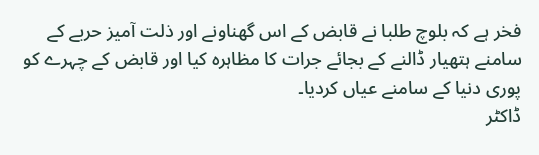فخر ہے کہ بلوچ طلبا نے قابض کے اس گھناونے اور ذلت آمیز حربے کے سامنے ہتھیار ڈالنے کے بجائے جرات کا مظاہرہ کیا اور قابض کے چہرے کو پوری دنیا کے سامنے عیاں کردیا۔
ڈاکٹر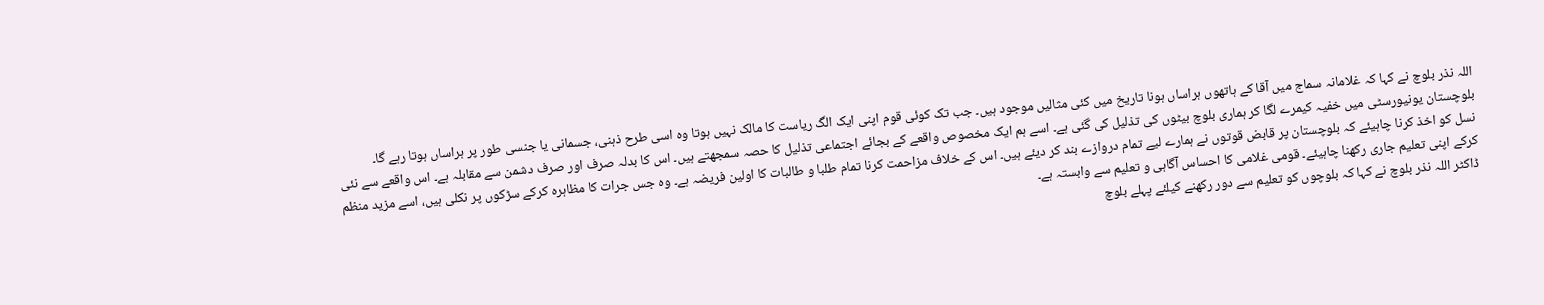اللہ نذر بلوچ نے کہا کہ غلامانہ سماج میں آقا کے ہاتھوں ہراساں ہونا تاریخ میں کئی مثالیں موجود ہیں۔ جب تک کوئی قوم اپنی ایک الگ ریاست کا مالک نہیں ہوتا وہ اسی طرح ذہنی، جسمانی یا جنسی طور پر ہراساں ہوتا رہے گا۔ بلوچستان یونیورسٹی میں خفیہ کیمرے لگا کر ہماری بلوچ بیٹوں کی تذلیل کی گئی ہے۔ اسے ہم ایک مخصوص واقعے کے بجائے اجتماعی تذلیل کا حصہ سمجھتے ہیں۔ اس کا بدلہ صرف اور صرف دشمن سے مقابلہ ہے۔ اس واقعے سے نئی نسل کو اخذ کرنا چاہیئے کہ بلوچستان پر قابض قوتوں نے ہمارے لیے تمام دروازے بند کر دیئے ہیں۔ اس کے خلاف مزاحمت کرنا تمام طلبا و طالبات کا اولین فریضہ ہے۔ وہ جس جرات کا مظاہرہ کرکے سڑکوں پر نکلی ہیں، اسے مزید منظم کرکے اپنی تعلیم جاری رکھنا چاہیئے۔ قومی غلامی کا احساس آگاہی و تعلیم سے وابستہ ہے۔
ڈاکٹر اللہ نذر بلوچ نے کہا کہ بلوچوں کو تعلیم سے دور رکھنے کیلئے پہلے بلوچ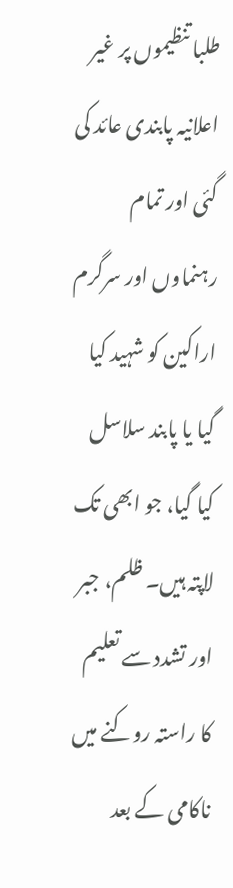طلبا تنظیموں پر غیر اعلانیہ پابندی عائد کی گئی اور تمام رہنماوں اور سرگرم اراکین کو شہید کیا گیا یا پابند سلاسل کیا گیا، جو ابھی تک لاپتہ ہیں۔ ظلم، جبر اور تشدد سے تعلیم کا راستہ روکنے میں ناکامی کے بعد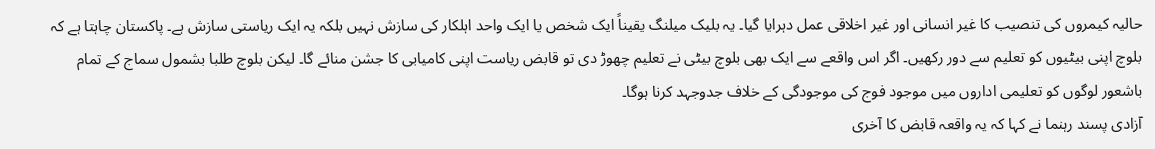حالیہ کیمروں کی تنصیب کا غیر انسانی اور غیر اخلاقی عمل دہرایا گیا۔ یہ بلیک میلنگ یقیناً ایک شخص یا ایک واحد اہلکار کی سازش نہیں بلکہ یہ ایک ریاستی سازش ہے۔ پاکستان چاہتا ہے کہ بلوچ اپنی بیٹیوں کو تعلیم سے دور رکھیں۔ اگر اس واقعے سے ایک بھی بلوچ بیٹی نے تعلیم چھوڑ دی تو قابض ریاست اپنی کامیابی کا جشن منائے گا۔ لیکن بلوچ طلبا بشمول سماج کے تمام باشعور لوگوں کو تعلیمی اداروں میں موجود فوج کی موجودگی کے خلاف جدوجہد کرنا ہوگا۔
آزادی پسند رہنما نے کہا کہ یہ واقعہ قابض کا آخری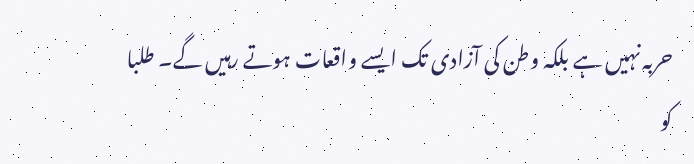حربہ نہیں ہے بلکہ وطن کی آزادی تک ایسے واقعات ہوتے رہیں گے۔ طلبا کو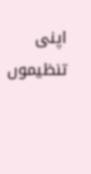اپنی تنظیموں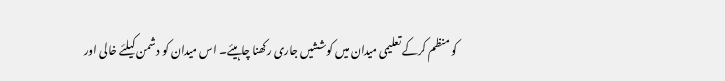کو منظم کرکے تعلیمی میدان میں کوششیں جاری رکھنا چاہیئے۔ اس میدان کو دشمن کیلئے خالی اور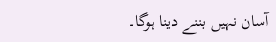آسان نہیں بننے دینا ہوگا۔